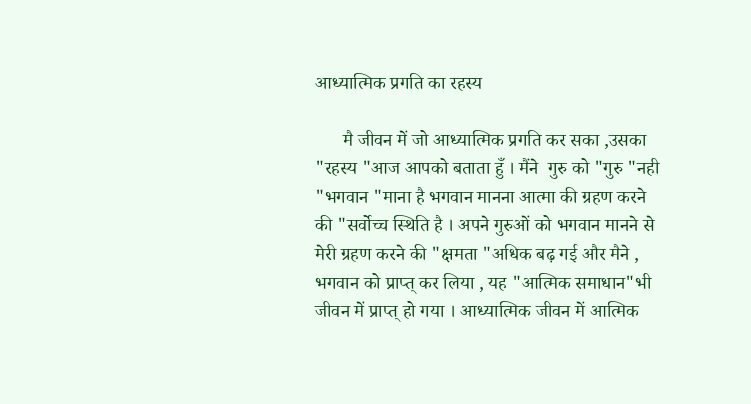आध्यात्मिक प्रगति का रहस्य

      मै जीवन में जो आध्यात्मिक प्रगति कर सका ,उसका "रहस्य "आज आपको बताता हुँ । मैंने  गुरु को "गुरु "नही "भगवान "माना है भगवान मानना आत्मा की ग्रहण करने की "सर्वोच्च स्थिति है । अपने गुरुओं को भगवान मानने से मेरी ग्रहण करने की "क्षमता "अधिक बढ़ गई और मैने , भगवान को प्राप्त् कर लिया , यह "आत्मिक समाधान"भी जीवन में प्राप्त् हो गया । आध्यात्मिक जीवन में आत्मिक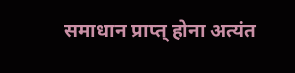समाधान प्राप्त् होना अत्यंत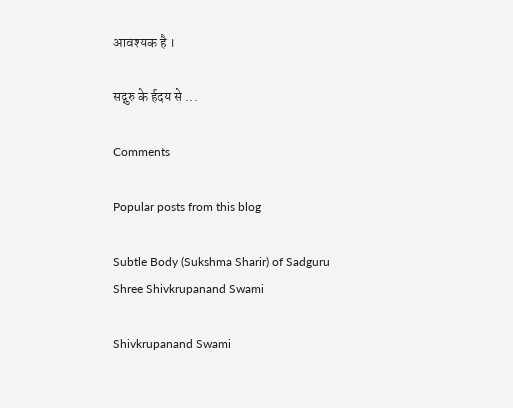आवश्यक है ।

सद्गुरु के र्हदय से ...

Comments

Popular posts from this blog

Subtle Body (Sukshma Sharir) of Sadguru Shree Shivkrupanand Swami

Shivkrupanand Swami